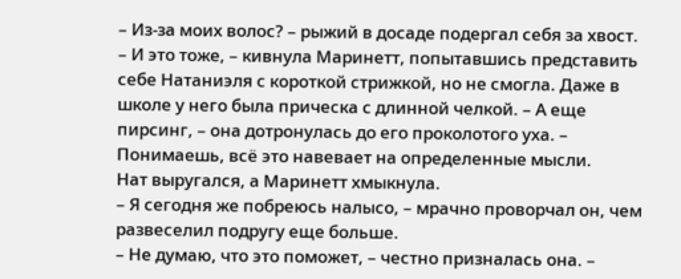– Из-за моих волос? – рыжий в досаде подергал себя за хвост.
– И это тоже, – кивнула Маринетт, попытавшись представить себе Натаниэля с короткой стрижкой, но не смогла. Даже в школе у него была прическа с длинной челкой. – А еще пирсинг, – она дотронулась до его проколотого уха. – Понимаешь, всё это навевает на определенные мысли.
Нат выругался, а Маринетт хмыкнула.
– Я сегодня же побреюсь налысо, – мрачно проворчал он, чем развеселил подругу еще больше.
– Не думаю, что это поможет, – честно призналась она. –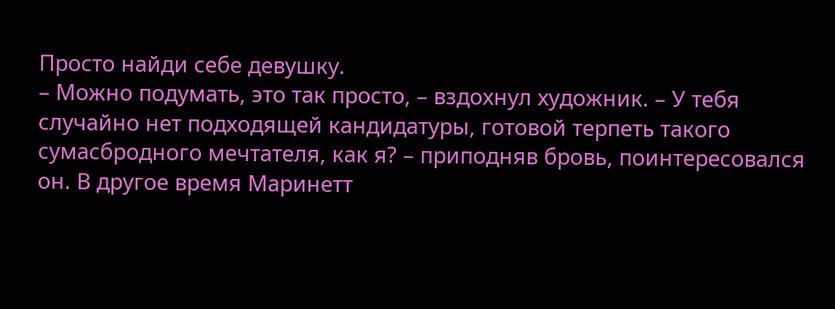Просто найди себе девушку.
– Можно подумать, это так просто, – вздохнул художник. – У тебя случайно нет подходящей кандидатуры, готовой терпеть такого сумасбродного мечтателя, как я? – приподняв бровь, поинтересовался он. В другое время Маринетт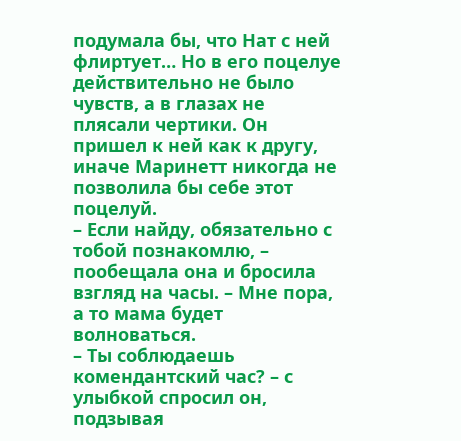подумала бы, что Нат с ней флиртует… Но в его поцелуе действительно не было чувств, а в глазах не плясали чертики. Он пришел к ней как к другу, иначе Маринетт никогда не позволила бы себе этот поцелуй.
– Если найду, обязательно с тобой познакомлю, – пообещала она и бросила взгляд на часы. – Мне пора, а то мама будет волноваться.
– Ты соблюдаешь комендантский час? – с улыбкой спросил он, подзывая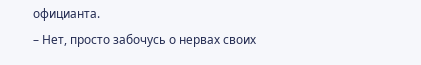официанта.
– Нет, просто забочусь о нервах своих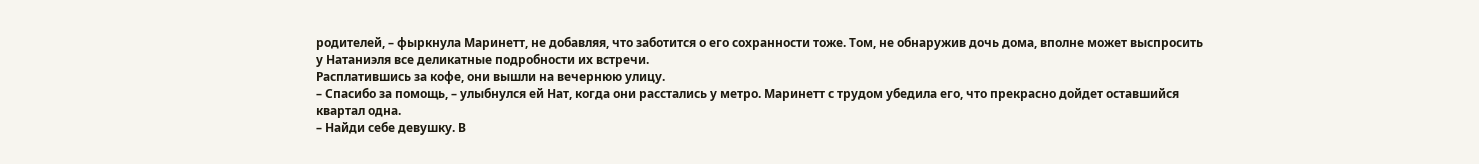родителей, – фыркнула Маринетт, не добавляя, что заботится о его сохранности тоже. Том, не обнаружив дочь дома, вполне может выспросить у Натаниэля все деликатные подробности их встречи.
Расплатившись за кофе, они вышли на вечернюю улицу.
– Спасибо за помощь, – улыбнулся ей Нат, когда они расстались у метро. Маринетт с трудом убедила его, что прекрасно дойдет оставшийся квартал одна.
– Найди себе девушку. В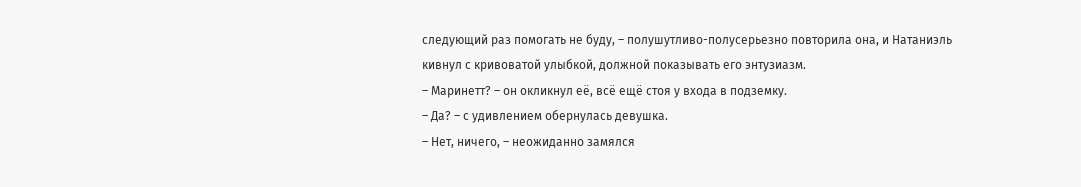следующий раз помогать не буду, – полушутливо-полусерьезно повторила она, и Натаниэль кивнул с кривоватой улыбкой, должной показывать его энтузиазм.
– Маринетт? – он окликнул её, всё ещё стоя у входа в подземку.
– Да? – с удивлением обернулась девушка.
– Нет, ничего, – неожиданно замялся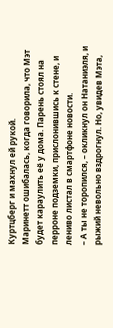Куртцберг и махнул ей рукой.
Маринетт ошибалась, когда говорила, что Мэт будет караулить её у дома. Парень стоял на перроне подземки, прислонившись к стене, и лениво листал в смартфоне новости.
– А ты не торопился, – окликнул он Натаниэля, и рыжий невольно вздрогнул. Но, увидев Мэта,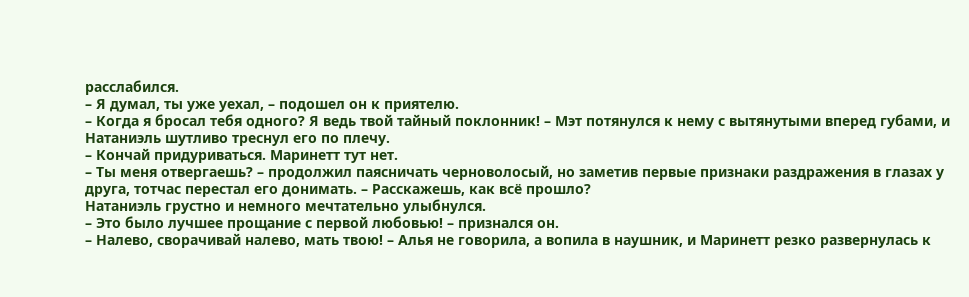расслабился.
– Я думал, ты уже уехал, – подошел он к приятелю.
– Когда я бросал тебя одного? Я ведь твой тайный поклонник! – Мэт потянулся к нему с вытянутыми вперед губами, и Натаниэль шутливо треснул его по плечу.
– Кончай придуриваться. Маринетт тут нет.
– Ты меня отвергаешь? – продолжил паясничать черноволосый, но заметив первые признаки раздражения в глазах у друга, тотчас перестал его донимать. – Расскажешь, как всё прошло?
Натаниэль грустно и немного мечтательно улыбнулся.
– Это было лучшее прощание с первой любовью! – признался он.
– Налево, сворачивай налево, мать твою! – Алья не говорила, а вопила в наушник, и Маринетт резко развернулась к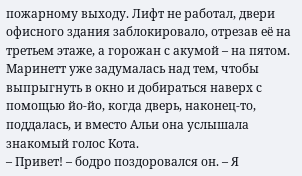пожарному выходу. Лифт не работал, двери офисного здания заблокировало, отрезав её на третьем этаже, а горожан с акумой – на пятом. Маринетт уже задумалась над тем, чтобы выпрыгнуть в окно и добираться наверх с помощью йо-йо, когда дверь, наконец-то, поддалась, и вместо Альи она услышала знакомый голос Кота.
– Привет! – бодро поздоровался он. – Я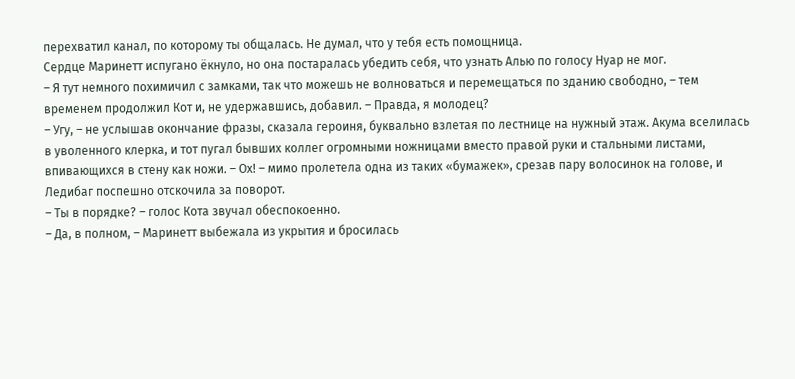перехватил канал, по которому ты общалась. Не думал, что у тебя есть помощница.
Сердце Маринетт испугано ёкнуло, но она постаралась убедить себя, что узнать Алью по голосу Нуар не мог.
– Я тут немного похимичил с замками, так что можешь не волноваться и перемещаться по зданию свободно, – тем временем продолжил Кот и, не удержавшись, добавил. – Правда, я молодец?
– Угу, – не услышав окончание фразы, сказала героиня, буквально взлетая по лестнице на нужный этаж. Акума вселилась в уволенного клерка, и тот пугал бывших коллег огромными ножницами вместо правой руки и стальными листами, впивающихся в стену как ножи. – Ох! – мимо пролетела одна из таких «бумажек», срезав пару волосинок на голове, и Ледибаг поспешно отскочила за поворот.
– Ты в порядке? – голос Кота звучал обеспокоенно.
– Да, в полном, – Маринетт выбежала из укрытия и бросилась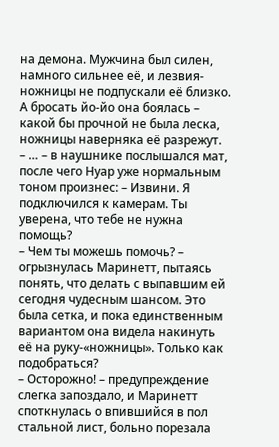на демона. Мужчина был силен, намного сильнее её, и лезвия-ножницы не подпускали её близко. А бросать йо-йо она боялась – какой бы прочной не была леска, ножницы наверняка её разрежут.
– … – в наушнике послышался мат, после чего Нуар уже нормальным тоном произнес: – Извини. Я подключился к камерам. Ты уверена, что тебе не нужна помощь?
– Чем ты можешь помочь? – огрызнулась Маринетт, пытаясь понять, что делать с выпавшим ей сегодня чудесным шансом. Это была сетка, и пока единственным вариантом она видела накинуть её на руку-«ножницы». Только как подобраться?
– Осторожно! – предупреждение слегка запоздало, и Маринетт споткнулась о впившийся в пол стальной лист, больно порезала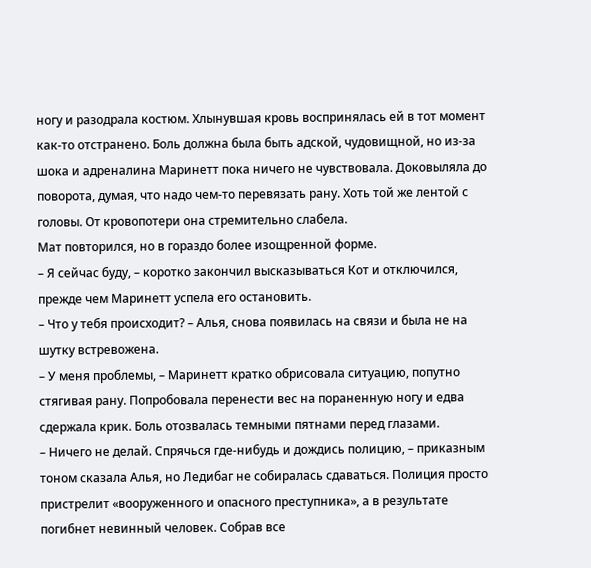ногу и разодрала костюм. Хлынувшая кровь воспринялась ей в тот момент как-то отстранено. Боль должна была быть адской, чудовищной, но из-за шока и адреналина Маринетт пока ничего не чувствовала. Доковыляла до поворота, думая, что надо чем-то перевязать рану. Хоть той же лентой с головы. От кровопотери она стремительно слабела.
Мат повторился, но в гораздо более изощренной форме.
– Я сейчас буду, – коротко закончил высказываться Кот и отключился, прежде чем Маринетт успела его остановить.
– Что у тебя происходит? – Алья, снова появилась на связи и была не на шутку встревожена.
– У меня проблемы, – Маринетт кратко обрисовала ситуацию, попутно стягивая рану. Попробовала перенести вес на пораненную ногу и едва сдержала крик. Боль отозвалась темными пятнами перед глазами.
– Ничего не делай. Спрячься где-нибудь и дождись полицию, – приказным тоном сказала Алья, но Ледибаг не собиралась сдаваться. Полиция просто пристрелит «вооруженного и опасного преступника», а в результате погибнет невинный человек. Собрав все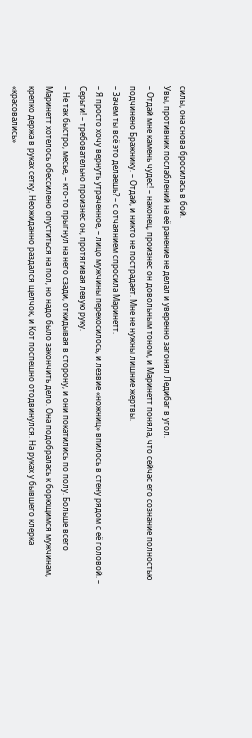силы, она снова бросилась в бой.
Увы, противник послаблений на её ранение не делал и уверенно загонял Ледибаг в угол.
– Отдай мне камень чудес! – наконец, произнес он довольным тоном, и Маринетт поняла, что сейчас его сознание полностью подчинено Бражнику. – Отдай, и никто не пострадает. Мне не нужны лишние жертвы.
– Зачем ты всё это делаешь? – с отчаянием спросила Маринетт.
– Я просто хочу вернуть утраченное, – лицо мужчины перекосилось, и лезвие «ножниц» впилось в стену рядом с её головой. – Серьги! – требовательно произнес он, протягивая левую руку.
– Не так быстро, месье, – кто-то прыгнул на него сзади, откидывая в сторону, и они покатились по полу. Больше всего Маринетт хотелось обессилено опуститься на пол, но надо было закончить дело. Она подобралась к борющимся мужчинам, крепко держа в руках сетку. Неожиданно раздался щелчок, и Кот поспешно отодвинулся. На руках у бывшего клерка «красовались»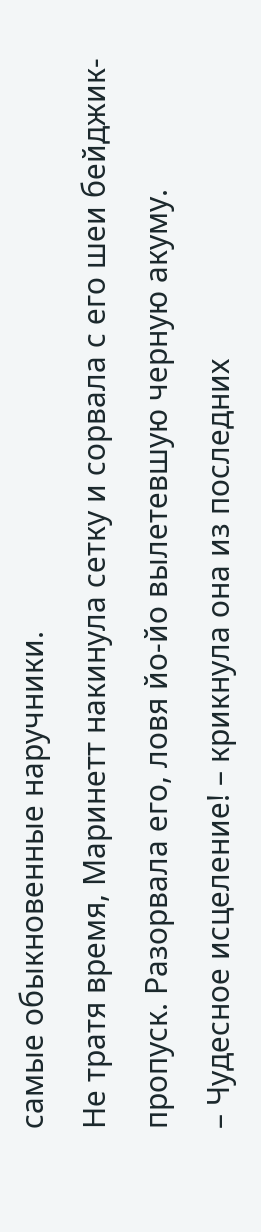самые обыкновенные наручники.
Не тратя время, Маринетт накинула сетку и сорвала с его шеи бейджик-пропуск. Разорвала его, ловя йо-йо вылетевшую черную акуму.
– Чудесное исцеление! – крикнула она из последних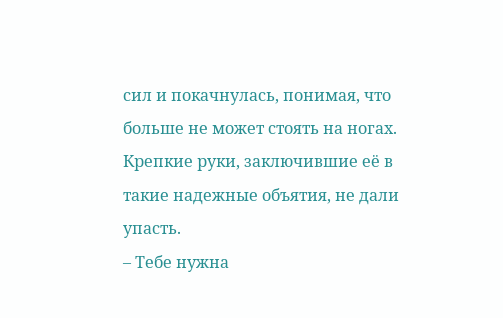сил и покачнулась, понимая, что больше не может стоять на ногах.
Крепкие руки, заключившие её в такие надежные объятия, не дали упасть.
– Тебе нужна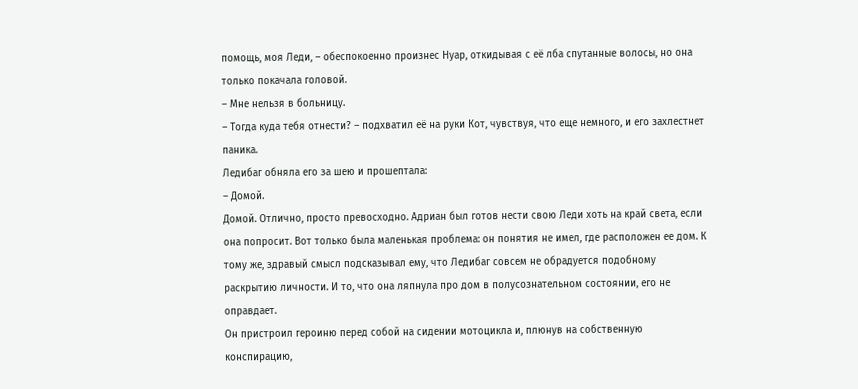помощь, моя Леди, – обеспокоенно произнес Нуар, откидывая с её лба спутанные волосы, но она только покачала головой.
– Мне нельзя в больницу.
– Тогда куда тебя отнести? – подхватил её на руки Кот, чувствуя, что еще немного, и его захлестнет паника.
Ледибаг обняла его за шею и прошептала:
– Домой.
Домой. Отлично, просто превосходно. Адриан был готов нести свою Леди хоть на край света, если она попросит. Вот только была маленькая проблема: он понятия не имел, где расположен ее дом. К тому же, здравый смысл подсказывал ему, что Ледибаг совсем не обрадуется подобному раскрытию личности. И то, что она ляпнула про дом в полусознательном состоянии, его не оправдает.
Он пристроил героиню перед собой на сидении мотоцикла и, плюнув на собственную конспирацию,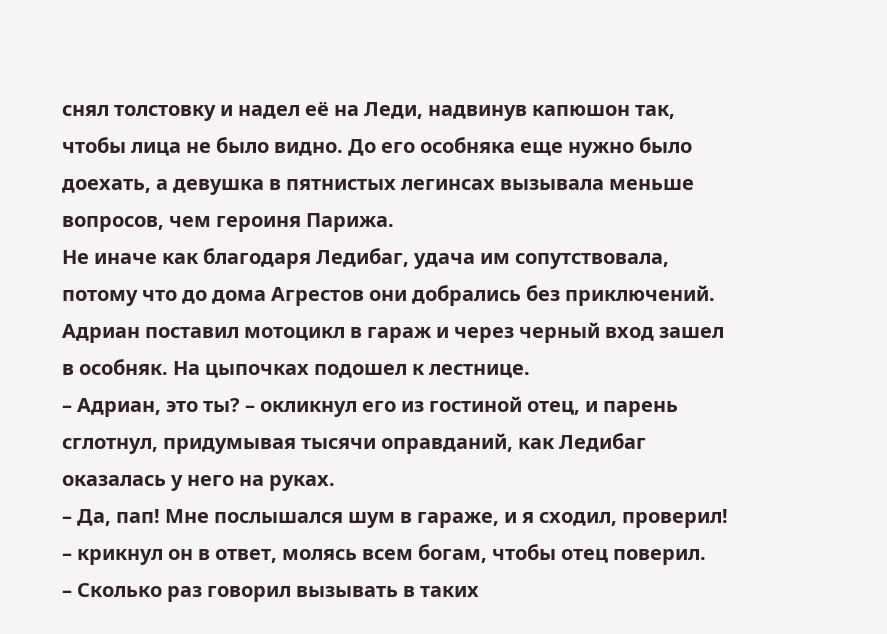снял толстовку и надел её на Леди, надвинув капюшон так, чтобы лица не было видно. До его особняка еще нужно было доехать, а девушка в пятнистых легинсах вызывала меньше вопросов, чем героиня Парижа.
Не иначе как благодаря Ледибаг, удача им сопутствовала, потому что до дома Агрестов они добрались без приключений. Адриан поставил мотоцикл в гараж и через черный вход зашел в особняк. На цыпочках подошел к лестнице.
– Адриан, это ты? – окликнул его из гостиной отец, и парень сглотнул, придумывая тысячи оправданий, как Ледибаг оказалась у него на руках.
– Да, пап! Мне послышался шум в гараже, и я сходил, проверил! – крикнул он в ответ, молясь всем богам, чтобы отец поверил.
– Сколько раз говорил вызывать в таких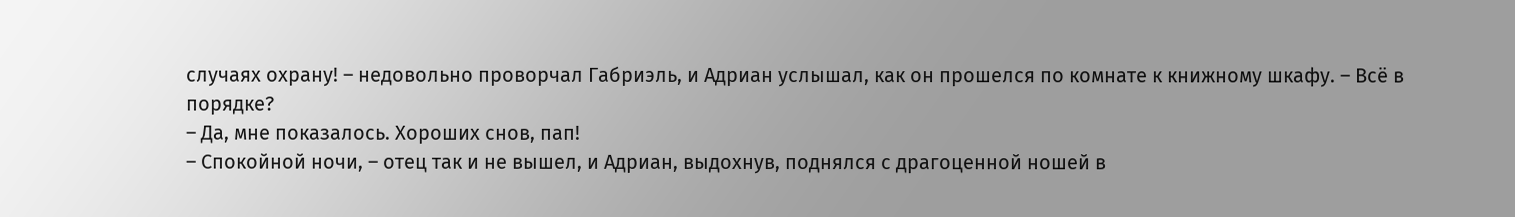случаях охрану! – недовольно проворчал Габриэль, и Адриан услышал, как он прошелся по комнате к книжному шкафу. – Всё в порядке?
– Да, мне показалось. Хороших снов, пап!
– Спокойной ночи, – отец так и не вышел, и Адриан, выдохнув, поднялся с драгоценной ношей в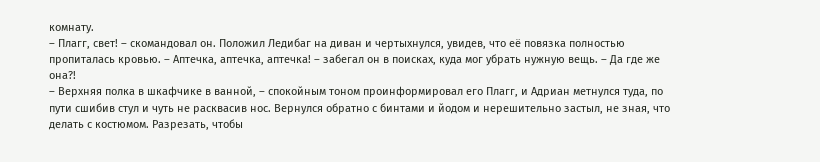комнату.
– Плагг, свет! – скомандовал он. Положил Ледибаг на диван и чертыхнулся, увидев, что её повязка полностью пропиталась кровью. – Аптечка, аптечка, аптечка! – забегал он в поисках, куда мог убрать нужную вещь. – Да где же она?!
– Верхняя полка в шкафчике в ванной, – спокойным тоном проинформировал его Плагг, и Адриан метнулся туда, по пути сшибив стул и чуть не расквасив нос. Вернулся обратно с бинтами и йодом и нерешительно застыл, не зная, что делать с костюмом. Разрезать, чтобы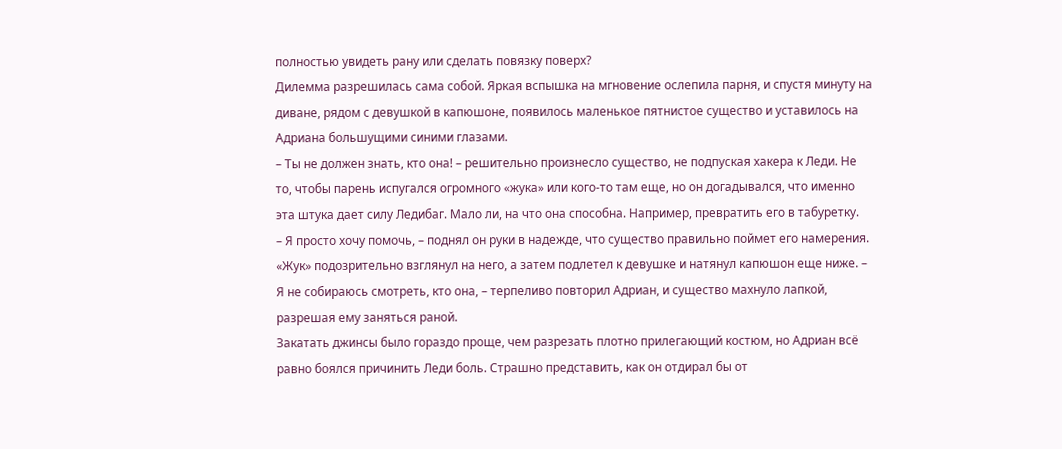полностью увидеть рану или сделать повязку поверх?
Дилемма разрешилась сама собой. Яркая вспышка на мгновение ослепила парня, и спустя минуту на диване, рядом с девушкой в капюшоне, появилось маленькое пятнистое существо и уставилось на Адриана большущими синими глазами.
– Ты не должен знать, кто она! – решительно произнесло существо, не подпуская хакера к Леди. Не то, чтобы парень испугался огромного «жука» или кого-то там еще, но он догадывался, что именно эта штука дает силу Ледибаг. Мало ли, на что она способна. Например, превратить его в табуретку.
– Я просто хочу помочь, – поднял он руки в надежде, что существо правильно поймет его намерения. «Жук» подозрительно взглянул на него, а затем подлетел к девушке и натянул капюшон еще ниже. – Я не собираюсь смотреть, кто она, – терпеливо повторил Адриан, и существо махнуло лапкой, разрешая ему заняться раной.
Закатать джинсы было гораздо проще, чем разрезать плотно прилегающий костюм, но Адриан всё равно боялся причинить Леди боль. Страшно представить, как он отдирал бы от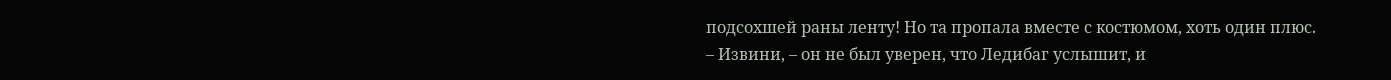подсохшей раны ленту! Но та пропала вместе с костюмом, хоть один плюс.
– Извини, – он не был уверен, что Ледибаг услышит, и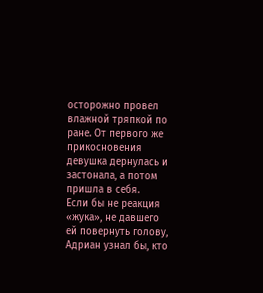осторожно провел влажной тряпкой по ране. От первого же прикосновения девушка дернулась и застонала, а потом пришла в себя.
Если бы не реакция «жука», не давшего ей повернуть голову, Адриан узнал бы, кто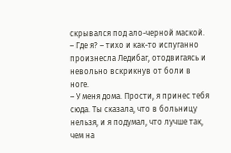скрывался под ало-черной маской.
– Где я? – тихо и как-то испуганно произнесла Ледибаг, отодвигаясь и невольно вскрикнув от боли в ноге.
– У меня дома. Прости, я принес тебя сюда. Ты сказала, что в больницу нельзя, и я подумал, что лучше так, чем на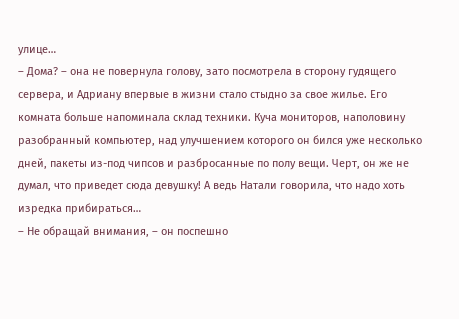улице…
– Дома? – она не повернула голову, зато посмотрела в сторону гудящего сервера, и Адриану впервые в жизни стало стыдно за свое жилье. Его комната больше напоминала склад техники. Куча мониторов, наполовину разобранный компьютер, над улучшением которого он бился уже несколько дней, пакеты из-под чипсов и разбросанные по полу вещи. Черт, он же не думал, что приведет сюда девушку! А ведь Натали говорила, что надо хоть изредка прибираться…
– Не обращай внимания, – он поспешно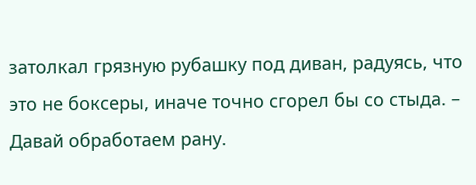затолкал грязную рубашку под диван, радуясь, что это не боксеры, иначе точно сгорел бы со стыда. – Давай обработаем рану.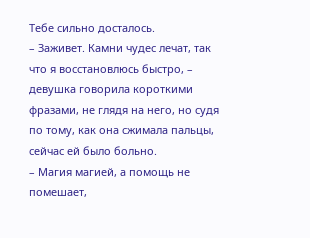Тебе сильно досталось.
– Заживет. Камни чудес лечат, так что я восстановлюсь быстро, – девушка говорила короткими фразами, не глядя на него, но судя по тому, как она сжимала пальцы, сейчас ей было больно.
– Магия магией, а помощь не помешает,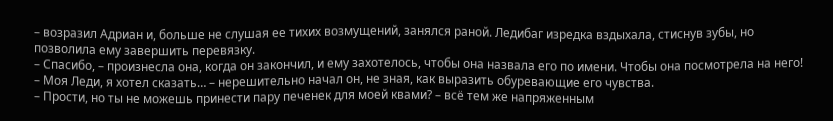– возразил Адриан и, больше не слушая ее тихих возмущений, занялся раной. Ледибаг изредка вздыхала, стиснув зубы, но позволила ему завершить перевязку.
– Спасибо, – произнесла она, когда он закончил, и ему захотелось, чтобы она назвала его по имени. Чтобы она посмотрела на него!
– Моя Леди, я хотел сказать… – нерешительно начал он, не зная, как выразить обуревающие его чувства.
– Прости, но ты не можешь принести пару печенек для моей квами? – всё тем же напряженным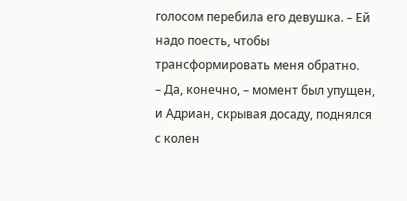голосом перебила его девушка. – Ей надо поесть, чтобы трансформировать меня обратно.
– Да, конечно, – момент был упущен, и Адриан, скрывая досаду, поднялся с колен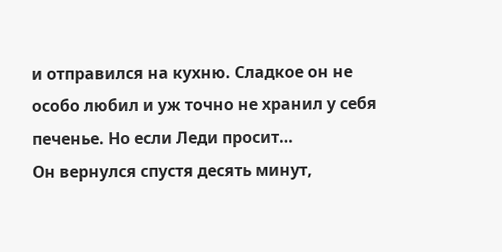и отправился на кухню. Сладкое он не особо любил и уж точно не хранил у себя печенье. Но если Леди просит…
Он вернулся спустя десять минут,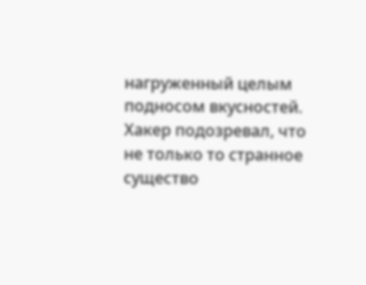нагруженный целым подносом вкусностей. Хакер подозревал, что не только то странное существо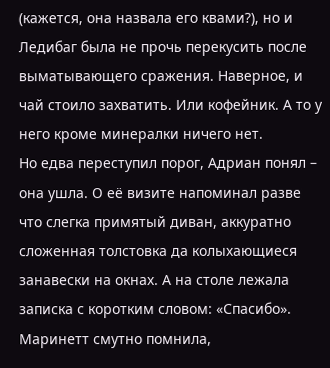(кажется, она назвала его квами?), но и Ледибаг была не прочь перекусить после выматывающего сражения. Наверное, и чай стоило захватить. Или кофейник. А то у него кроме минералки ничего нет.
Но едва переступил порог, Адриан понял – она ушла. О её визите напоминал разве что слегка примятый диван, аккуратно сложенная толстовка да колыхающиеся занавески на окнах. А на столе лежала записка с коротким словом: «Спасибо».
Маринетт смутно помнила,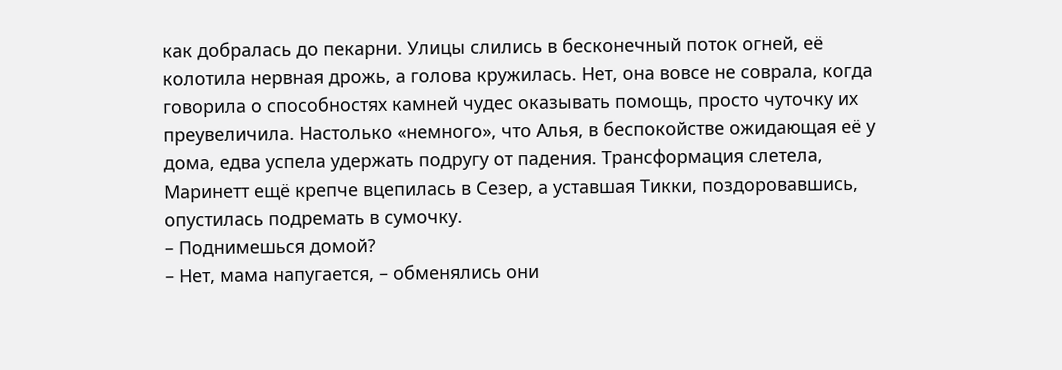как добралась до пекарни. Улицы слились в бесконечный поток огней, её колотила нервная дрожь, а голова кружилась. Нет, она вовсе не соврала, когда говорила о способностях камней чудес оказывать помощь, просто чуточку их преувеличила. Настолько «немного», что Алья, в беспокойстве ожидающая её у дома, едва успела удержать подругу от падения. Трансформация слетела, Маринетт ещё крепче вцепилась в Сезер, а уставшая Тикки, поздоровавшись, опустилась подремать в сумочку.
– Поднимешься домой?
– Нет, мама напугается, – обменялись они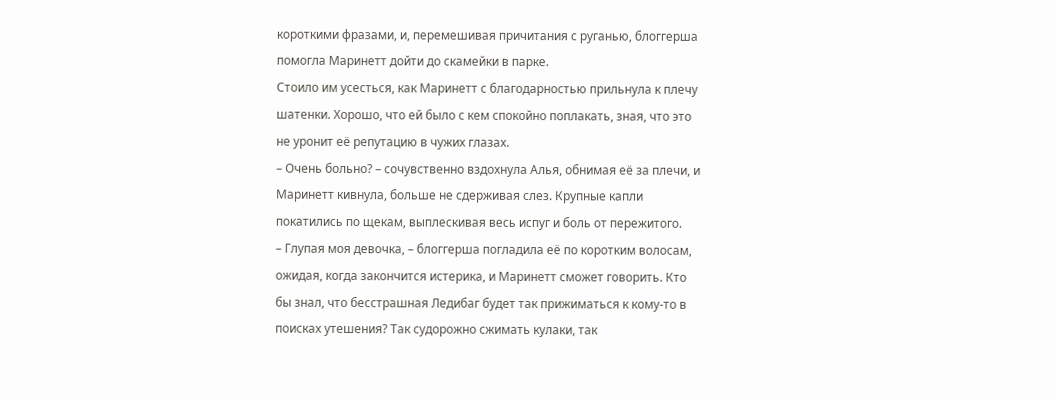короткими фразами, и, перемешивая причитания с руганью, блоггерша помогла Маринетт дойти до скамейки в парке.
Стоило им усесться, как Маринетт с благодарностью прильнула к плечу шатенки. Хорошо, что ей было с кем спокойно поплакать, зная, что это не уронит её репутацию в чужих глазах.
– Очень больно? – сочувственно вздохнула Алья, обнимая её за плечи, и Маринетт кивнула, больше не сдерживая слез. Крупные капли покатились по щекам, выплескивая весь испуг и боль от пережитого.
– Глупая моя девочка, – блоггерша погладила её по коротким волосам, ожидая, когда закончится истерика, и Маринетт сможет говорить. Кто бы знал, что бесстрашная Ледибаг будет так прижиматься к кому-то в поисках утешения? Так судорожно сжимать кулаки, так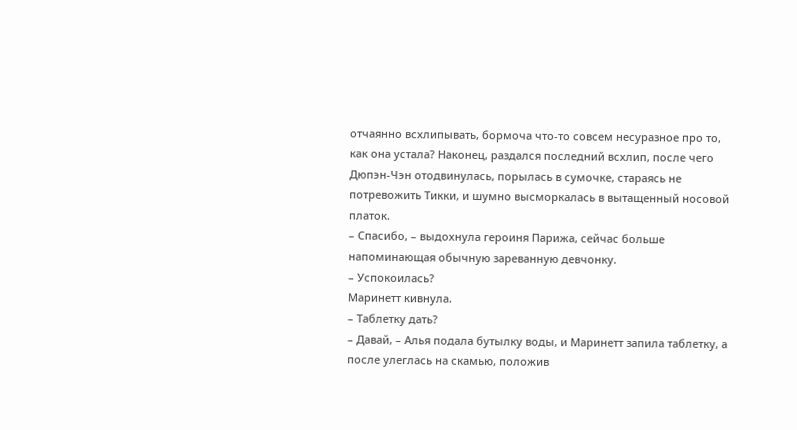отчаянно всхлипывать, бормоча что-то совсем несуразное про то, как она устала? Наконец, раздался последний всхлип, после чего Дюпэн-Чэн отодвинулась, порылась в сумочке, стараясь не потревожить Тикки, и шумно высморкалась в вытащенный носовой платок.
– Спасибо, – выдохнула героиня Парижа, сейчас больше напоминающая обычную зареванную девчонку.
– Успокоилась?
Маринетт кивнула.
– Таблетку дать?
– Давай, – Алья подала бутылку воды, и Маринетт запила таблетку, а после улеглась на скамью, положив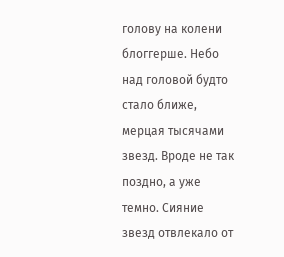голову на колени блоггерше. Небо над головой будто стало ближе, мерцая тысячами звезд. Вроде не так поздно, а уже темно. Сияние звезд отвлекало от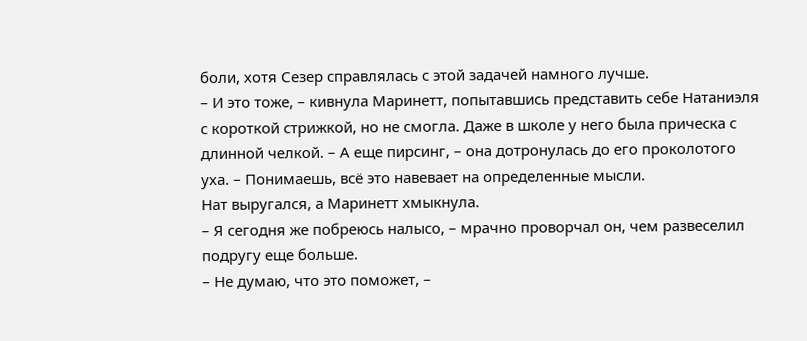боли, хотя Сезер справлялась с этой задачей намного лучше.
– И это тоже, – кивнула Маринетт, попытавшись представить себе Натаниэля с короткой стрижкой, но не смогла. Даже в школе у него была прическа с длинной челкой. – А еще пирсинг, – она дотронулась до его проколотого уха. – Понимаешь, всё это навевает на определенные мысли.
Нат выругался, а Маринетт хмыкнула.
– Я сегодня же побреюсь налысо, – мрачно проворчал он, чем развеселил подругу еще больше.
– Не думаю, что это поможет, –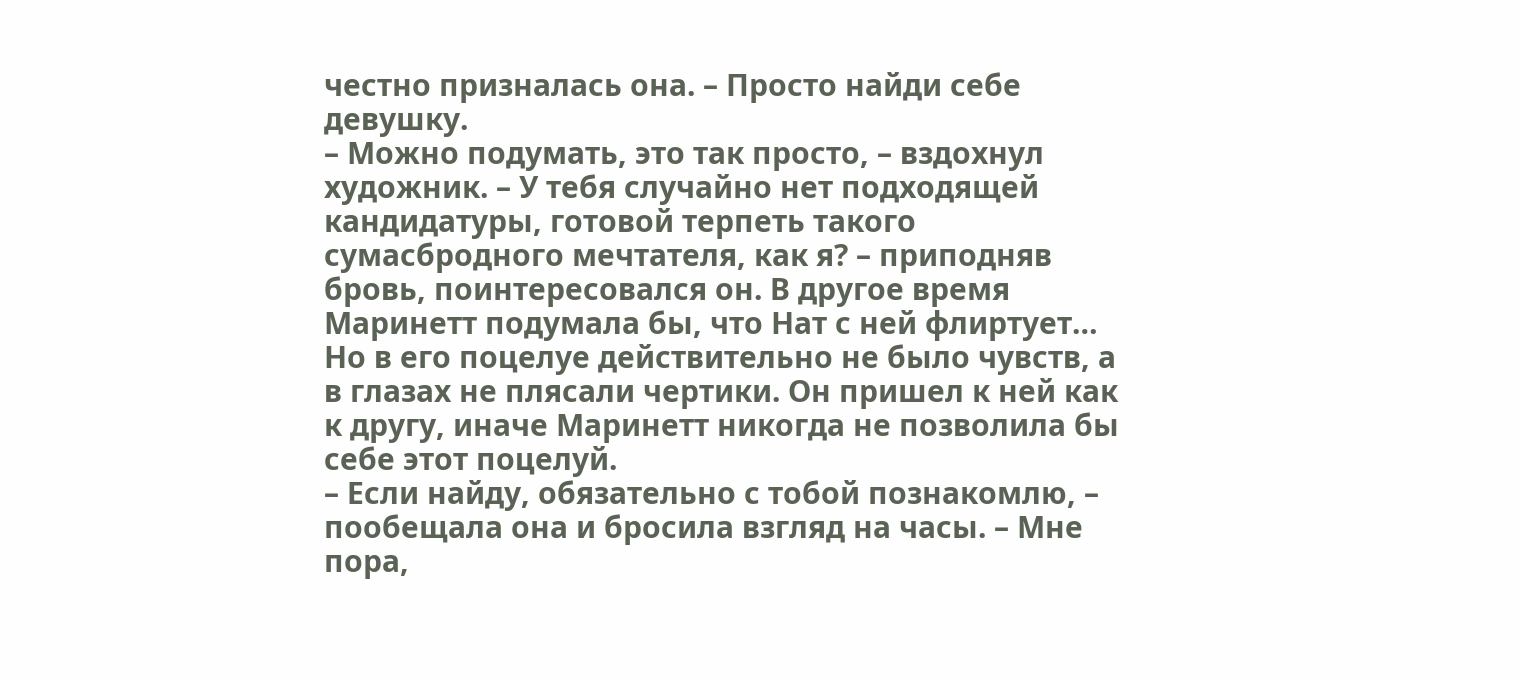честно призналась она. – Просто найди себе девушку.
– Можно подумать, это так просто, – вздохнул художник. – У тебя случайно нет подходящей кандидатуры, готовой терпеть такого сумасбродного мечтателя, как я? – приподняв бровь, поинтересовался он. В другое время Маринетт подумала бы, что Нат с ней флиртует… Но в его поцелуе действительно не было чувств, а в глазах не плясали чертики. Он пришел к ней как к другу, иначе Маринетт никогда не позволила бы себе этот поцелуй.
– Если найду, обязательно с тобой познакомлю, – пообещала она и бросила взгляд на часы. – Мне пора,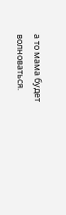а то мама будет волноваться.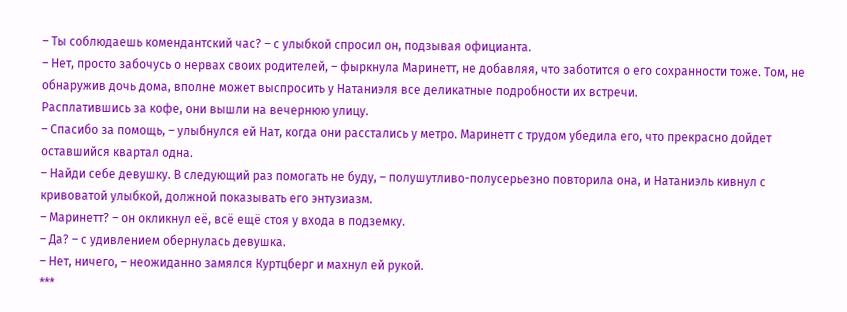– Ты соблюдаешь комендантский час? – с улыбкой спросил он, подзывая официанта.
– Нет, просто забочусь о нервах своих родителей, – фыркнула Маринетт, не добавляя, что заботится о его сохранности тоже. Том, не обнаружив дочь дома, вполне может выспросить у Натаниэля все деликатные подробности их встречи.
Расплатившись за кофе, они вышли на вечернюю улицу.
– Спасибо за помощь, – улыбнулся ей Нат, когда они расстались у метро. Маринетт с трудом убедила его, что прекрасно дойдет оставшийся квартал одна.
– Найди себе девушку. В следующий раз помогать не буду, – полушутливо-полусерьезно повторила она, и Натаниэль кивнул с кривоватой улыбкой, должной показывать его энтузиазм.
– Маринетт? – он окликнул её, всё ещё стоя у входа в подземку.
– Да? – с удивлением обернулась девушка.
– Нет, ничего, – неожиданно замялся Куртцберг и махнул ей рукой.
***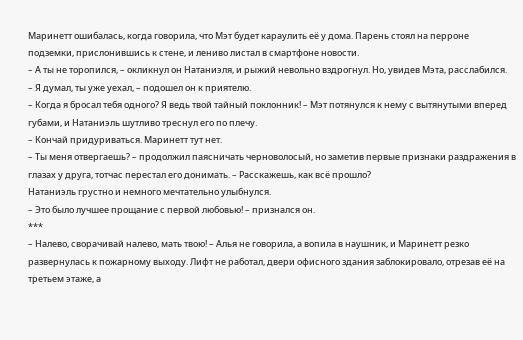Маринетт ошибалась, когда говорила, что Мэт будет караулить её у дома. Парень стоял на перроне подземки, прислонившись к стене, и лениво листал в смартфоне новости.
– А ты не торопился, – окликнул он Натаниэля, и рыжий невольно вздрогнул. Но, увидев Мэта, расслабился.
– Я думал, ты уже уехал, – подошел он к приятелю.
– Когда я бросал тебя одного? Я ведь твой тайный поклонник! – Мэт потянулся к нему с вытянутыми вперед губами, и Натаниэль шутливо треснул его по плечу.
– Кончай придуриваться. Маринетт тут нет.
– Ты меня отвергаешь? – продолжил паясничать черноволосый, но заметив первые признаки раздражения в глазах у друга, тотчас перестал его донимать. – Расскажешь, как всё прошло?
Натаниэль грустно и немного мечтательно улыбнулся.
– Это было лучшее прощание с первой любовью! – признался он.
***
– Налево, сворачивай налево, мать твою! – Алья не говорила, а вопила в наушник, и Маринетт резко развернулась к пожарному выходу. Лифт не работал, двери офисного здания заблокировало, отрезав её на третьем этаже, а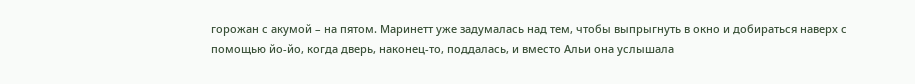горожан с акумой – на пятом. Маринетт уже задумалась над тем, чтобы выпрыгнуть в окно и добираться наверх с помощью йо-йо, когда дверь, наконец-то, поддалась, и вместо Альи она услышала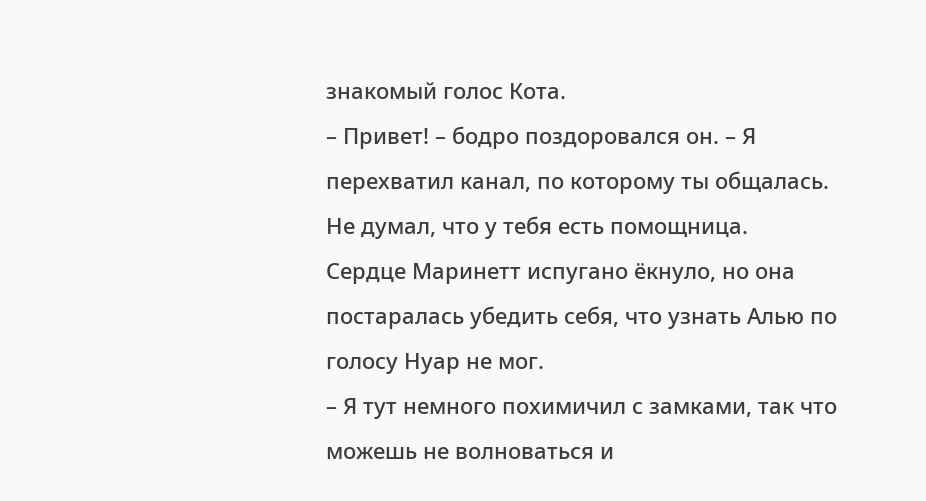знакомый голос Кота.
– Привет! – бодро поздоровался он. – Я перехватил канал, по которому ты общалась. Не думал, что у тебя есть помощница.
Сердце Маринетт испугано ёкнуло, но она постаралась убедить себя, что узнать Алью по голосу Нуар не мог.
– Я тут немного похимичил с замками, так что можешь не волноваться и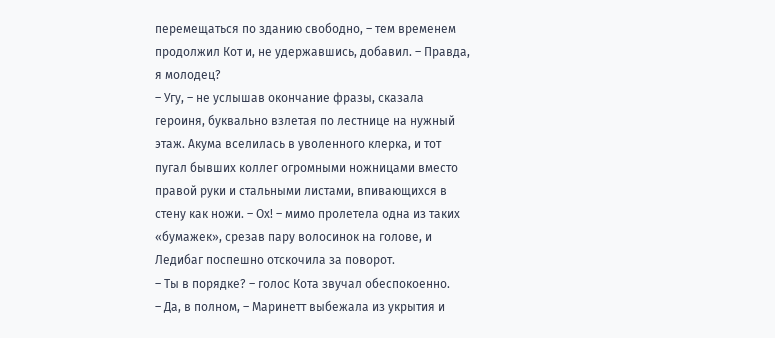перемещаться по зданию свободно, – тем временем продолжил Кот и, не удержавшись, добавил. – Правда, я молодец?
– Угу, – не услышав окончание фразы, сказала героиня, буквально взлетая по лестнице на нужный этаж. Акума вселилась в уволенного клерка, и тот пугал бывших коллег огромными ножницами вместо правой руки и стальными листами, впивающихся в стену как ножи. – Ох! – мимо пролетела одна из таких «бумажек», срезав пару волосинок на голове, и Ледибаг поспешно отскочила за поворот.
– Ты в порядке? – голос Кота звучал обеспокоенно.
– Да, в полном, – Маринетт выбежала из укрытия и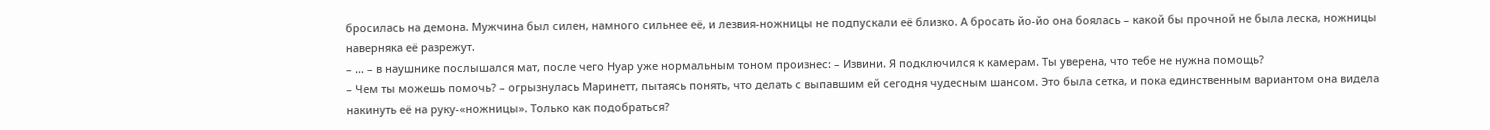бросилась на демона. Мужчина был силен, намного сильнее её, и лезвия-ножницы не подпускали её близко. А бросать йо-йо она боялась – какой бы прочной не была леска, ножницы наверняка её разрежут.
– … – в наушнике послышался мат, после чего Нуар уже нормальным тоном произнес: – Извини. Я подключился к камерам. Ты уверена, что тебе не нужна помощь?
– Чем ты можешь помочь? – огрызнулась Маринетт, пытаясь понять, что делать с выпавшим ей сегодня чудесным шансом. Это была сетка, и пока единственным вариантом она видела накинуть её на руку-«ножницы». Только как подобраться?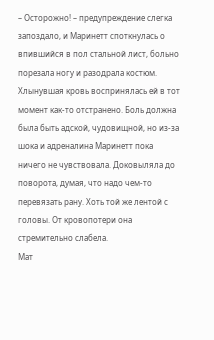– Осторожно! – предупреждение слегка запоздало, и Маринетт споткнулась о впившийся в пол стальной лист, больно порезала ногу и разодрала костюм. Хлынувшая кровь воспринялась ей в тот момент как-то отстранено. Боль должна была быть адской, чудовищной, но из-за шока и адреналина Маринетт пока ничего не чувствовала. Доковыляла до поворота, думая, что надо чем-то перевязать рану. Хоть той же лентой с головы. От кровопотери она стремительно слабела.
Мат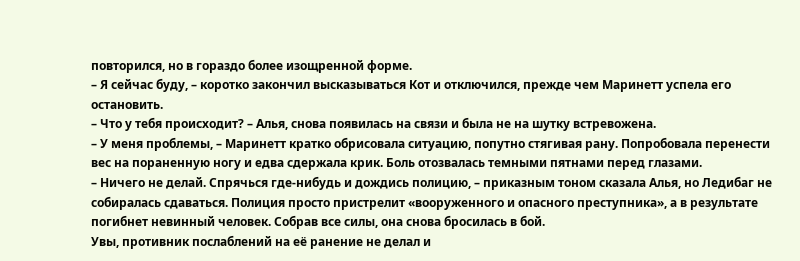повторился, но в гораздо более изощренной форме.
– Я сейчас буду, – коротко закончил высказываться Кот и отключился, прежде чем Маринетт успела его остановить.
– Что у тебя происходит? – Алья, снова появилась на связи и была не на шутку встревожена.
– У меня проблемы, – Маринетт кратко обрисовала ситуацию, попутно стягивая рану. Попробовала перенести вес на пораненную ногу и едва сдержала крик. Боль отозвалась темными пятнами перед глазами.
– Ничего не делай. Спрячься где-нибудь и дождись полицию, – приказным тоном сказала Алья, но Ледибаг не собиралась сдаваться. Полиция просто пристрелит «вооруженного и опасного преступника», а в результате погибнет невинный человек. Собрав все силы, она снова бросилась в бой.
Увы, противник послаблений на её ранение не делал и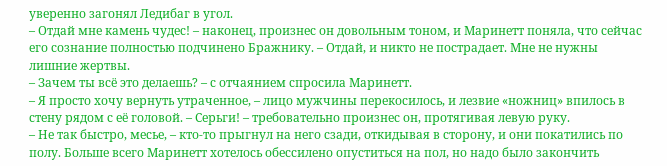уверенно загонял Ледибаг в угол.
– Отдай мне камень чудес! – наконец, произнес он довольным тоном, и Маринетт поняла, что сейчас его сознание полностью подчинено Бражнику. – Отдай, и никто не пострадает. Мне не нужны лишние жертвы.
– Зачем ты всё это делаешь? – с отчаянием спросила Маринетт.
– Я просто хочу вернуть утраченное, – лицо мужчины перекосилось, и лезвие «ножниц» впилось в стену рядом с её головой. – Серьги! – требовательно произнес он, протягивая левую руку.
– Не так быстро, месье, – кто-то прыгнул на него сзади, откидывая в сторону, и они покатились по полу. Больше всего Маринетт хотелось обессилено опуститься на пол, но надо было закончить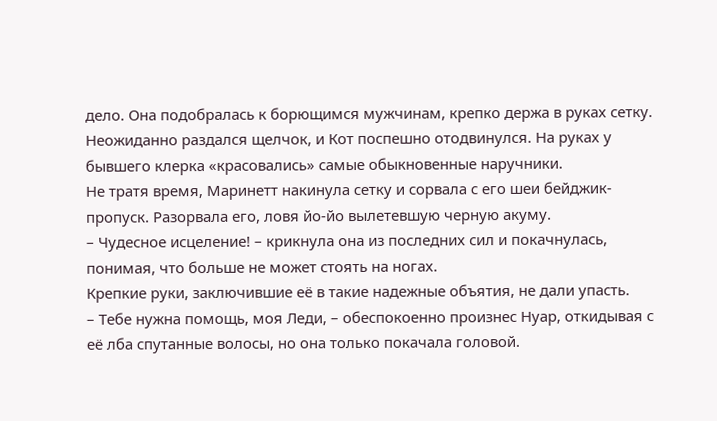дело. Она подобралась к борющимся мужчинам, крепко держа в руках сетку. Неожиданно раздался щелчок, и Кот поспешно отодвинулся. На руках у бывшего клерка «красовались» самые обыкновенные наручники.
Не тратя время, Маринетт накинула сетку и сорвала с его шеи бейджик-пропуск. Разорвала его, ловя йо-йо вылетевшую черную акуму.
– Чудесное исцеление! – крикнула она из последних сил и покачнулась, понимая, что больше не может стоять на ногах.
Крепкие руки, заключившие её в такие надежные объятия, не дали упасть.
– Тебе нужна помощь, моя Леди, – обеспокоенно произнес Нуар, откидывая с её лба спутанные волосы, но она только покачала головой.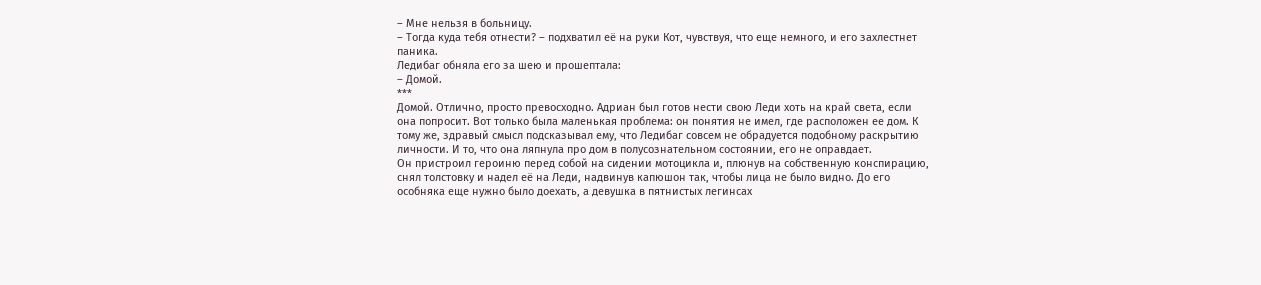– Мне нельзя в больницу.
– Тогда куда тебя отнести? – подхватил её на руки Кот, чувствуя, что еще немного, и его захлестнет паника.
Ледибаг обняла его за шею и прошептала:
– Домой.
***
Домой. Отлично, просто превосходно. Адриан был готов нести свою Леди хоть на край света, если она попросит. Вот только была маленькая проблема: он понятия не имел, где расположен ее дом. К тому же, здравый смысл подсказывал ему, что Ледибаг совсем не обрадуется подобному раскрытию личности. И то, что она ляпнула про дом в полусознательном состоянии, его не оправдает.
Он пристроил героиню перед собой на сидении мотоцикла и, плюнув на собственную конспирацию, снял толстовку и надел её на Леди, надвинув капюшон так, чтобы лица не было видно. До его особняка еще нужно было доехать, а девушка в пятнистых легинсах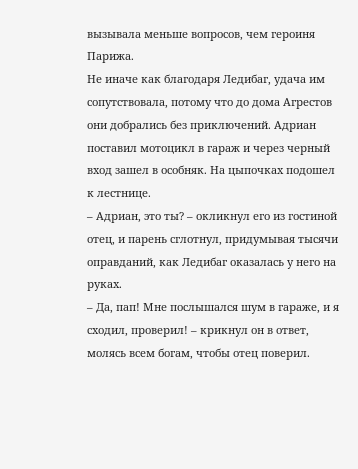вызывала меньше вопросов, чем героиня Парижа.
Не иначе как благодаря Ледибаг, удача им сопутствовала, потому что до дома Агрестов они добрались без приключений. Адриан поставил мотоцикл в гараж и через черный вход зашел в особняк. На цыпочках подошел к лестнице.
– Адриан, это ты? – окликнул его из гостиной отец, и парень сглотнул, придумывая тысячи оправданий, как Ледибаг оказалась у него на руках.
– Да, пап! Мне послышался шум в гараже, и я сходил, проверил! – крикнул он в ответ, молясь всем богам, чтобы отец поверил.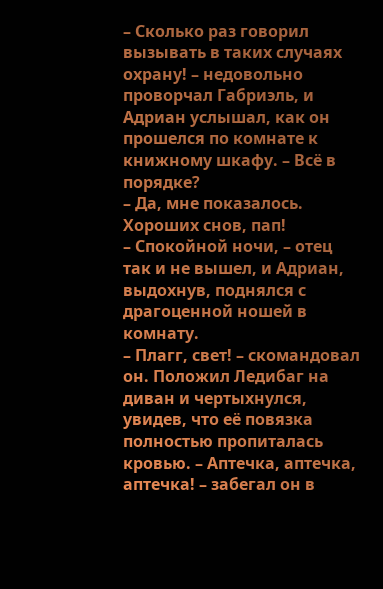– Сколько раз говорил вызывать в таких случаях охрану! – недовольно проворчал Габриэль, и Адриан услышал, как он прошелся по комнате к книжному шкафу. – Всё в порядке?
– Да, мне показалось. Хороших снов, пап!
– Спокойной ночи, – отец так и не вышел, и Адриан, выдохнув, поднялся с драгоценной ношей в комнату.
– Плагг, свет! – скомандовал он. Положил Ледибаг на диван и чертыхнулся, увидев, что её повязка полностью пропиталась кровью. – Аптечка, аптечка, аптечка! – забегал он в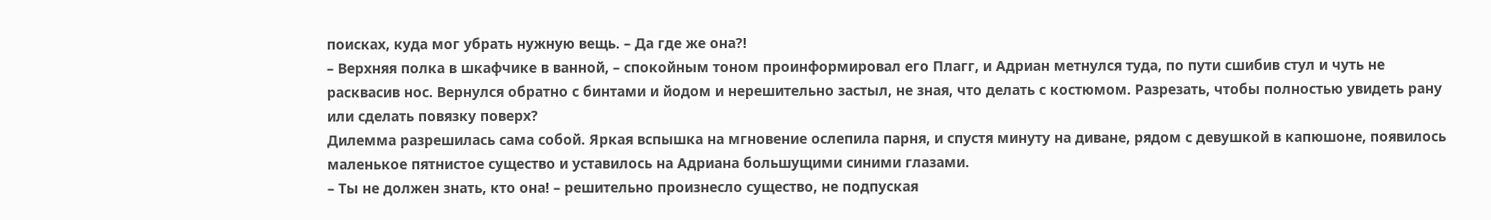поисках, куда мог убрать нужную вещь. – Да где же она?!
– Верхняя полка в шкафчике в ванной, – спокойным тоном проинформировал его Плагг, и Адриан метнулся туда, по пути сшибив стул и чуть не расквасив нос. Вернулся обратно с бинтами и йодом и нерешительно застыл, не зная, что делать с костюмом. Разрезать, чтобы полностью увидеть рану или сделать повязку поверх?
Дилемма разрешилась сама собой. Яркая вспышка на мгновение ослепила парня, и спустя минуту на диване, рядом с девушкой в капюшоне, появилось маленькое пятнистое существо и уставилось на Адриана большущими синими глазами.
– Ты не должен знать, кто она! – решительно произнесло существо, не подпуская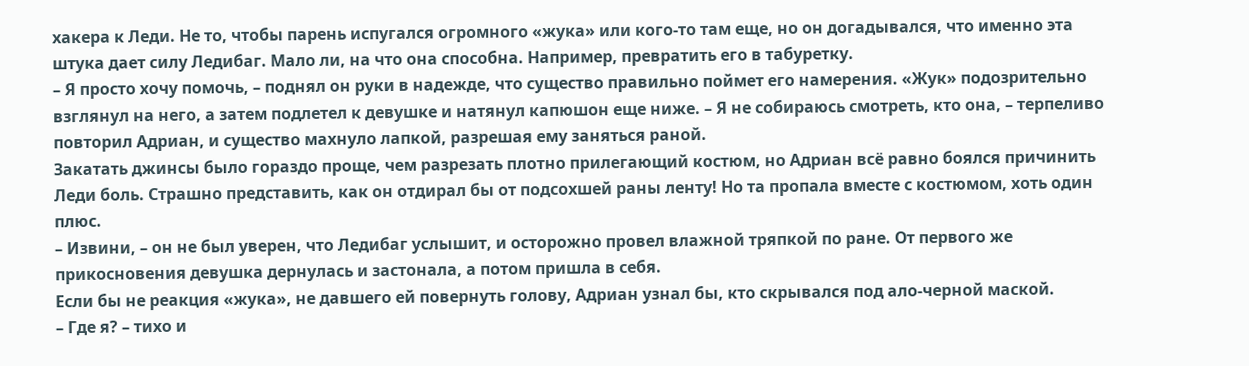хакера к Леди. Не то, чтобы парень испугался огромного «жука» или кого-то там еще, но он догадывался, что именно эта штука дает силу Ледибаг. Мало ли, на что она способна. Например, превратить его в табуретку.
– Я просто хочу помочь, – поднял он руки в надежде, что существо правильно поймет его намерения. «Жук» подозрительно взглянул на него, а затем подлетел к девушке и натянул капюшон еще ниже. – Я не собираюсь смотреть, кто она, – терпеливо повторил Адриан, и существо махнуло лапкой, разрешая ему заняться раной.
Закатать джинсы было гораздо проще, чем разрезать плотно прилегающий костюм, но Адриан всё равно боялся причинить Леди боль. Страшно представить, как он отдирал бы от подсохшей раны ленту! Но та пропала вместе с костюмом, хоть один плюс.
– Извини, – он не был уверен, что Ледибаг услышит, и осторожно провел влажной тряпкой по ране. От первого же прикосновения девушка дернулась и застонала, а потом пришла в себя.
Если бы не реакция «жука», не давшего ей повернуть голову, Адриан узнал бы, кто скрывался под ало-черной маской.
– Где я? – тихо и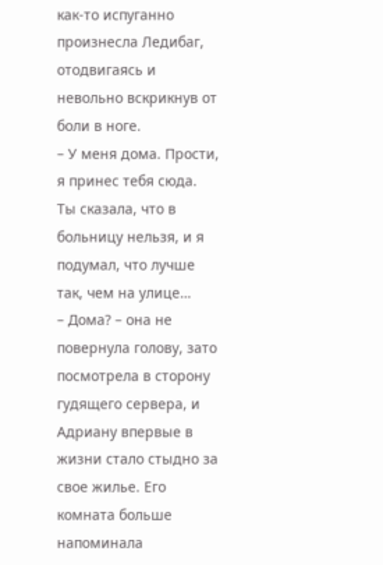как-то испуганно произнесла Ледибаг, отодвигаясь и невольно вскрикнув от боли в ноге.
– У меня дома. Прости, я принес тебя сюда. Ты сказала, что в больницу нельзя, и я подумал, что лучше так, чем на улице…
– Дома? – она не повернула голову, зато посмотрела в сторону гудящего сервера, и Адриану впервые в жизни стало стыдно за свое жилье. Его комната больше напоминала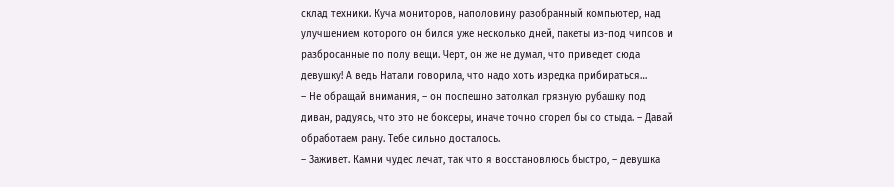склад техники. Куча мониторов, наполовину разобранный компьютер, над улучшением которого он бился уже несколько дней, пакеты из-под чипсов и разбросанные по полу вещи. Черт, он же не думал, что приведет сюда девушку! А ведь Натали говорила, что надо хоть изредка прибираться…
– Не обращай внимания, – он поспешно затолкал грязную рубашку под диван, радуясь, что это не боксеры, иначе точно сгорел бы со стыда. – Давай обработаем рану. Тебе сильно досталось.
– Заживет. Камни чудес лечат, так что я восстановлюсь быстро, – девушка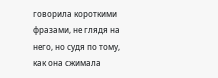говорила короткими фразами, не глядя на него, но судя по тому, как она сжимала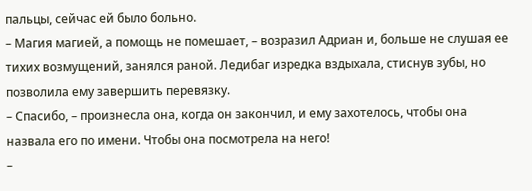пальцы, сейчас ей было больно.
– Магия магией, а помощь не помешает, – возразил Адриан и, больше не слушая ее тихих возмущений, занялся раной. Ледибаг изредка вздыхала, стиснув зубы, но позволила ему завершить перевязку.
– Спасибо, – произнесла она, когда он закончил, и ему захотелось, чтобы она назвала его по имени. Чтобы она посмотрела на него!
–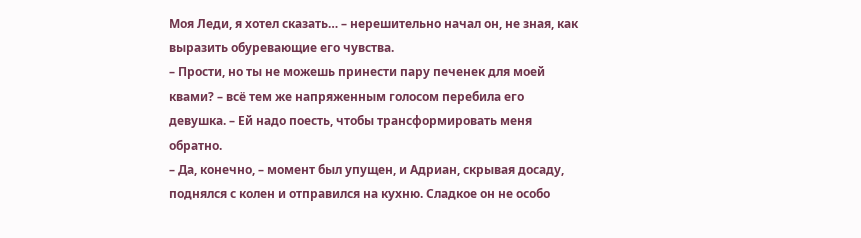Моя Леди, я хотел сказать… – нерешительно начал он, не зная, как выразить обуревающие его чувства.
– Прости, но ты не можешь принести пару печенек для моей квами? – всё тем же напряженным голосом перебила его девушка. – Ей надо поесть, чтобы трансформировать меня обратно.
– Да, конечно, – момент был упущен, и Адриан, скрывая досаду, поднялся с колен и отправился на кухню. Сладкое он не особо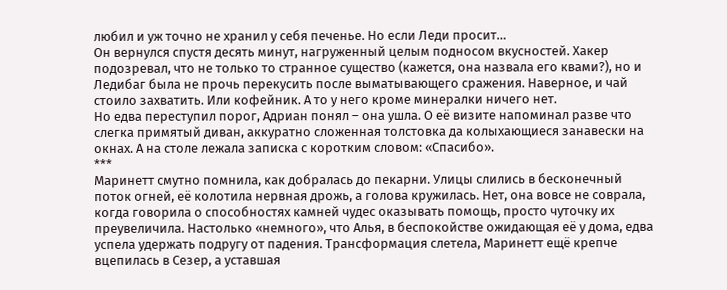любил и уж точно не хранил у себя печенье. Но если Леди просит…
Он вернулся спустя десять минут, нагруженный целым подносом вкусностей. Хакер подозревал, что не только то странное существо (кажется, она назвала его квами?), но и Ледибаг была не прочь перекусить после выматывающего сражения. Наверное, и чай стоило захватить. Или кофейник. А то у него кроме минералки ничего нет.
Но едва переступил порог, Адриан понял – она ушла. О её визите напоминал разве что слегка примятый диван, аккуратно сложенная толстовка да колыхающиеся занавески на окнах. А на столе лежала записка с коротким словом: «Спасибо».
***
Маринетт смутно помнила, как добралась до пекарни. Улицы слились в бесконечный поток огней, её колотила нервная дрожь, а голова кружилась. Нет, она вовсе не соврала, когда говорила о способностях камней чудес оказывать помощь, просто чуточку их преувеличила. Настолько «немного», что Алья, в беспокойстве ожидающая её у дома, едва успела удержать подругу от падения. Трансформация слетела, Маринетт ещё крепче вцепилась в Сезер, а уставшая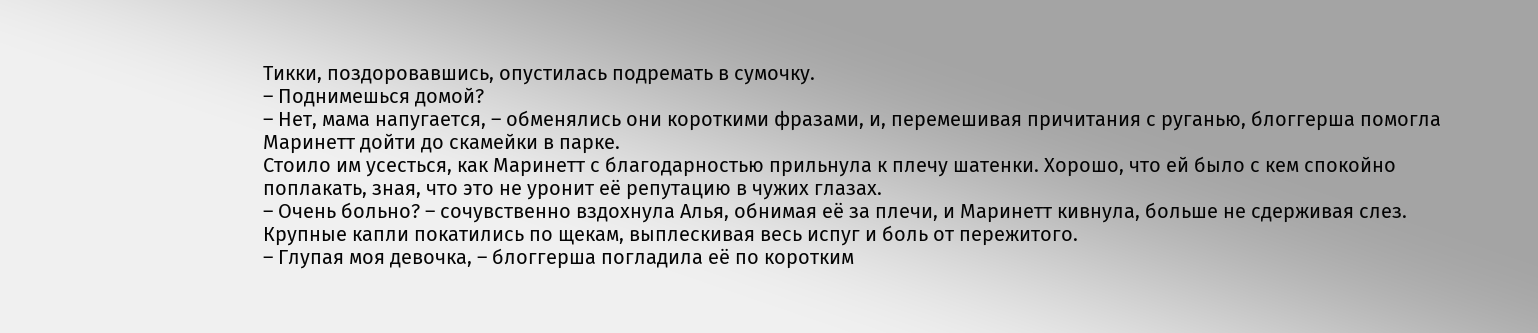Тикки, поздоровавшись, опустилась подремать в сумочку.
– Поднимешься домой?
– Нет, мама напугается, – обменялись они короткими фразами, и, перемешивая причитания с руганью, блоггерша помогла Маринетт дойти до скамейки в парке.
Стоило им усесться, как Маринетт с благодарностью прильнула к плечу шатенки. Хорошо, что ей было с кем спокойно поплакать, зная, что это не уронит её репутацию в чужих глазах.
– Очень больно? – сочувственно вздохнула Алья, обнимая её за плечи, и Маринетт кивнула, больше не сдерживая слез. Крупные капли покатились по щекам, выплескивая весь испуг и боль от пережитого.
– Глупая моя девочка, – блоггерша погладила её по коротким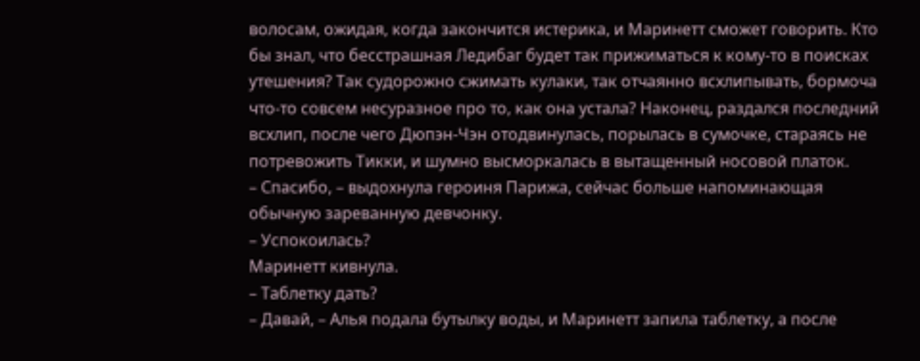волосам, ожидая, когда закончится истерика, и Маринетт сможет говорить. Кто бы знал, что бесстрашная Ледибаг будет так прижиматься к кому-то в поисках утешения? Так судорожно сжимать кулаки, так отчаянно всхлипывать, бормоча что-то совсем несуразное про то, как она устала? Наконец, раздался последний всхлип, после чего Дюпэн-Чэн отодвинулась, порылась в сумочке, стараясь не потревожить Тикки, и шумно высморкалась в вытащенный носовой платок.
– Спасибо, – выдохнула героиня Парижа, сейчас больше напоминающая обычную зареванную девчонку.
– Успокоилась?
Маринетт кивнула.
– Таблетку дать?
– Давай, – Алья подала бутылку воды, и Маринетт запила таблетку, а после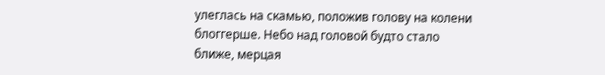улеглась на скамью, положив голову на колени блоггерше. Небо над головой будто стало ближе, мерцая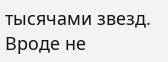тысячами звезд. Вроде не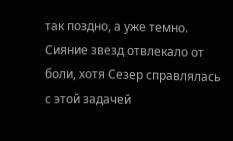так поздно, а уже темно. Сияние звезд отвлекало от боли, хотя Сезер справлялась с этой задачей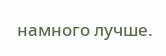намного лучше.